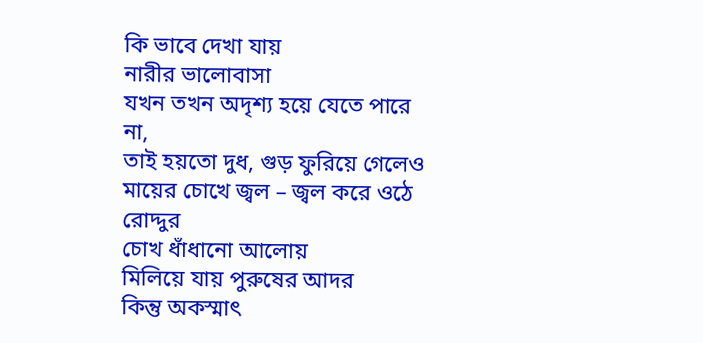কি ভাবে দেখা যায়
নারীর ভালোবাসা
যখন তখন অদৃশ্য হয়ে যেতে পারে না,
তাই হয়তো দুধ, গুড় ফুরিয়ে গেলেও
মায়ের চোখে জ্বল – জ্বল করে ওঠে রোদ্দুর
চোখ ধাঁধানো আলোয়
মিলিয়ে যায় পুরুষের আদর
কিন্তু অকস্মাৎ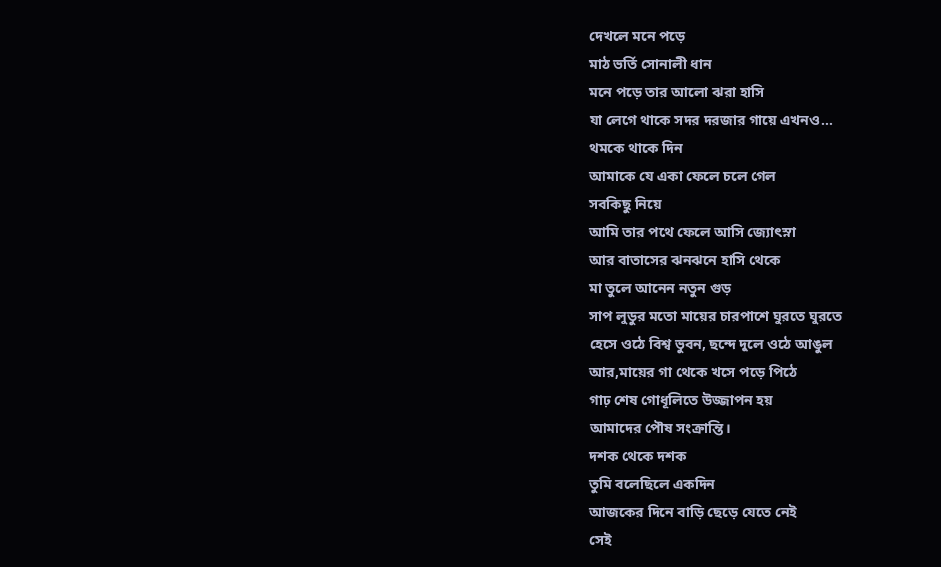দেখলে মনে পড়ে
মাঠ ভর্তি সোনালী ধান
মনে পড়ে তার আলো ঝরা হাসি
যা লেগে থাকে সদর দরজার গায়ে এখনও…
থমকে থাকে দিন
আমাকে যে একা ফেলে চলে গেল
সবকিছু নিয়ে
আমি তার পথে ফেলে আসি জ্যোৎস্না
আর বাতাসের ঝনঝনে হাসি থেকে
মা তুলে আনেন নতুন গুড়
সাপ লুডুর মতো মায়ের চারপাশে ঘুরতে ঘুরতে
হেসে ওঠে বিশ্ব ভুবন, ছন্দে দুলে ওঠে আঙুল
আর,মায়ের গা থেকে খসে পড়ে পিঠে
গাঢ় শেষ গোধূলিতে উজ্জাপন হয়
আমাদের পৌষ সংক্রান্তি।
দশক থেকে দশক
তুমি বলেছিলে একদিন
আজকের দিনে বাড়ি ছেড়ে যেতে নেই
সেই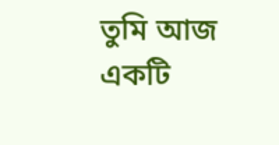তুমি আজ একটি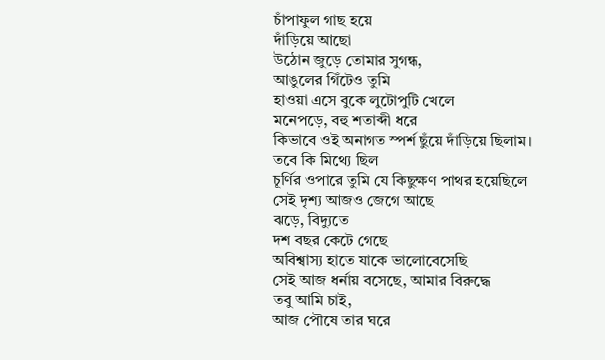চাঁপাফুল গাছ হয়ে
দাঁড়িয়ে আছো
উঠোন জুড়ে তোমার সুগন্ধ,
আঙুলের গিঁটেও তুমি
হাওয়া এসে বুকে লুটোপুটি খেলে
মনেপড়ে, বহু শতাব্দী ধরে
কিভাবে ওই অনাগত স্পর্শ ছুঁয়ে দাঁড়িয়ে ছিলাম।
তবে কি মিথ্যে ছিল
চূর্ণির ওপারে তুমি যে কিছুক্ষণ পাথর হয়েছিলে
সেই দৃশ্য আজও জেগে আছে
ঝড়ে, বিদ্যুতে
দশ বছর কেটে গেছে
অবিশ্বাস্য হাতে যাকে ভালোবেসেছি
সেই আজ ধর্নায় বসেছে, আমার বিরুদ্ধে
তবু আমি চাই,
আজ পৌষে তার ঘরে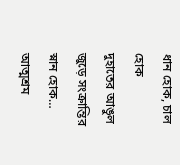ধান হোক, চাল হোক
দুহাতের আঙুল জুড়ে সংক্রান্তির স্নান হোক…
আত্মশ্রম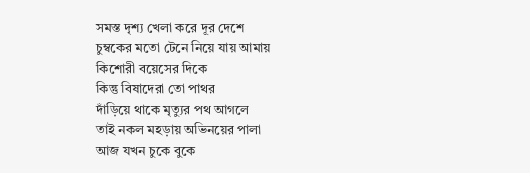সমস্ত দৃশ্য খেলা করে দূর দেশে
চুম্বকের মতো টেনে নিয়ে যায় আমায়
কিশোরী বয়েসের দিকে
কিন্তু বিষাদেরা তো পাথর
দাঁড়িয়ে থাকে মৃত্যুর পথ আগলে
তাই নকল মহড়ায় অভিনয়ের পালা
আজ যখন চুকে বুকে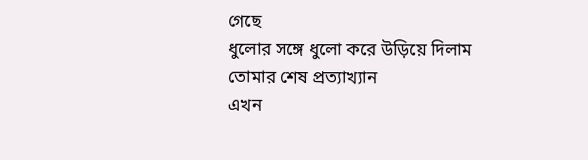গেছে
ধুলোর সঙ্গে ধুলো করে উড়িয়ে দিলাম
তোমার শেষ প্রত্যাখ্যান
এখন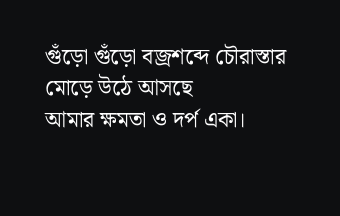গুঁড়ো গুঁড়ো বজ্রশব্দে চৌরাস্তার
মোড়ে উঠে আসছে
আমার ক্ষমতা ও দর্প একা।